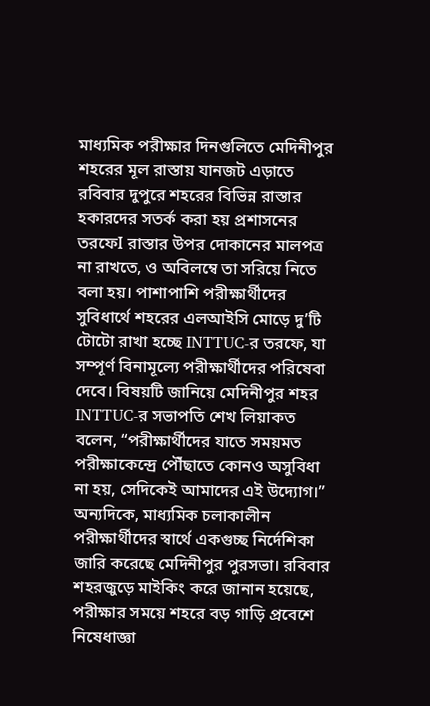মাধ্যমিক পরীক্ষার দিনগুলিতে মেদিনীপুর শহরের মূল রাস্তায় যানজট এড়াতে রবিবার দুপুরে শহরের বিভিন্ন রাস্তার হকারদের সতর্ক করা হয় প্রশাসনের তরফেI রাস্তার উপর দোকানের মালপত্র না রাখতে, ও অবিলম্বে তা সরিয়ে নিতে বলা হয়। পাশাপাশি পরীক্ষার্থীদের সুবিধার্থে শহরের এলআইসি মোড়ে দু’টি টোটো রাখা হচ্ছে INTTUC-র তরফে, যা সম্পূর্ণ বিনামূল্যে পরীক্ষার্থীদের পরিষেবা দেবে। বিষয়টি জানিয়ে মেদিনীপুর শহর INTTUC-র সভাপতি শেখ লিয়াকত বলেন, “পরীক্ষার্থীদের যাতে সময়মত পরীক্ষাকেন্দ্রে পৌঁছাতে কোনও অসুবিধা না হয়, সেদিকেই আমাদের এই উদ্যোগ।” অন্যদিকে, মাধ্যমিক চলাকালীন পরীক্ষার্থীদের স্বার্থে একগুচ্ছ নির্দেশিকা জারি করেছে মেদিনীপুর পুরসভা। রবিবার শহরজুড়ে মাইকিং করে জানান হয়েছে, পরীক্ষার সময়ে শহরে বড় গাড়ি প্রবেশে নিষেধাজ্ঞা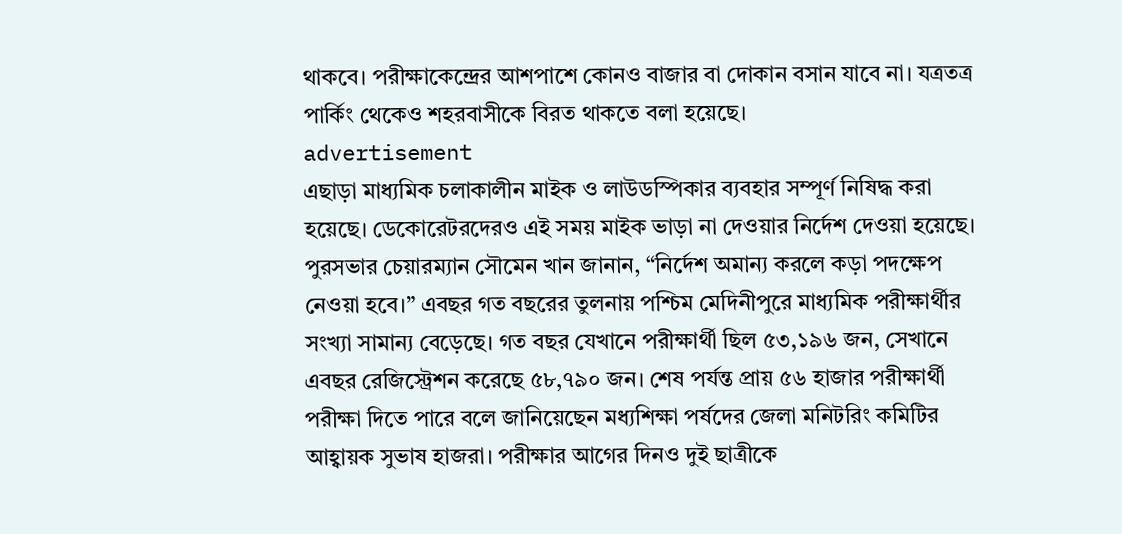থাকবে। পরীক্ষাকেন্দ্রের আশপাশে কোনও বাজার বা দোকান বসান যাবে না। যত্রতত্র পার্কিং থেকেও শহরবাসীকে বিরত থাকতে বলা হয়েছে।
advertisement
এছাড়া মাধ্যমিক চলাকালীন মাইক ও লাউডস্পিকার ব্যবহার সম্পূর্ণ নিষিদ্ধ করা হয়েছে। ডেকোরেটরদেরও এই সময় মাইক ভাড়া না দেওয়ার নির্দেশ দেওয়া হয়েছে। পুরসভার চেয়ারম্যান সৌমেন খান জানান, “নির্দেশ অমান্য করলে কড়া পদক্ষেপ নেওয়া হবে।” এবছর গত বছরের তুলনায় পশ্চিম মেদিনীপুরে মাধ্যমিক পরীক্ষার্থীর সংখ্যা সামান্য বেড়েছে। গত বছর যেখানে পরীক্ষার্থী ছিল ৫৩,১৯৬ জন, সেখানে এবছর রেজিস্ট্রেশন করেছে ৫৮,৭৯০ জন। শেষ পর্যন্ত প্রায় ৫৬ হাজার পরীক্ষার্থী পরীক্ষা দিতে পারে বলে জানিয়েছেন মধ্যশিক্ষা পর্ষদের জেলা মনিটরিং কমিটির আহ্বায়ক সুভাষ হাজরা। পরীক্ষার আগের দিনও দুই ছাত্রীকে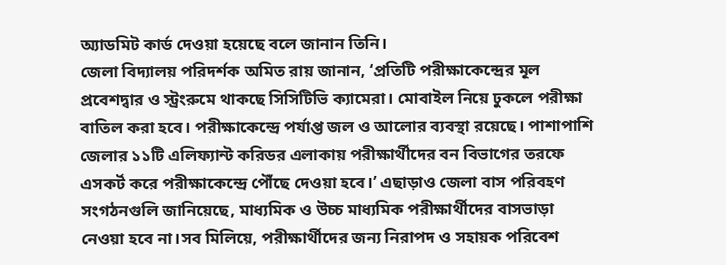অ্যাডমিট কার্ড দেওয়া হয়েছে বলে জানান তিনি।
জেলা বিদ্যালয় পরিদর্শক অমিত রায় জানান, ‘প্রতিটি পরীক্ষাকেন্দ্রের মূল প্রবেশদ্বার ও স্ট্রংরুমে থাকছে সিসিটিভি ক্যামেরা। মোবাইল নিয়ে ঢুকলে পরীক্ষা বাতিল করা হবে। পরীক্ষাকেন্দ্রে পর্যাপ্ত জল ও আলোর ব্যবস্থা রয়েছে। পাশাপাশি জেলার ১১টি এলিফ্যান্ট করিডর এলাকায় পরীক্ষার্থীদের বন বিভাগের তরফে এসকর্ট করে পরীক্ষাকেন্দ্রে পৌঁছে দেওয়া হবে।’ এছাড়াও জেলা বাস পরিবহণ সংগঠনগুলি জানিয়েছে, মাধ্যমিক ও উচ্চ মাধ্যমিক পরীক্ষার্থীদের বাসভাড়া নেওয়া হবে না।সব মিলিয়ে, পরীক্ষার্থীদের জন্য নিরাপদ ও সহায়ক পরিবেশ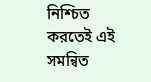নিশ্চিত করতেই এই সমন্বিত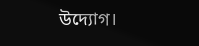উদ্যোগ।